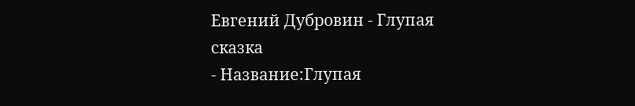Евгений Дубровин - Глупая сказка
- Название:Глупая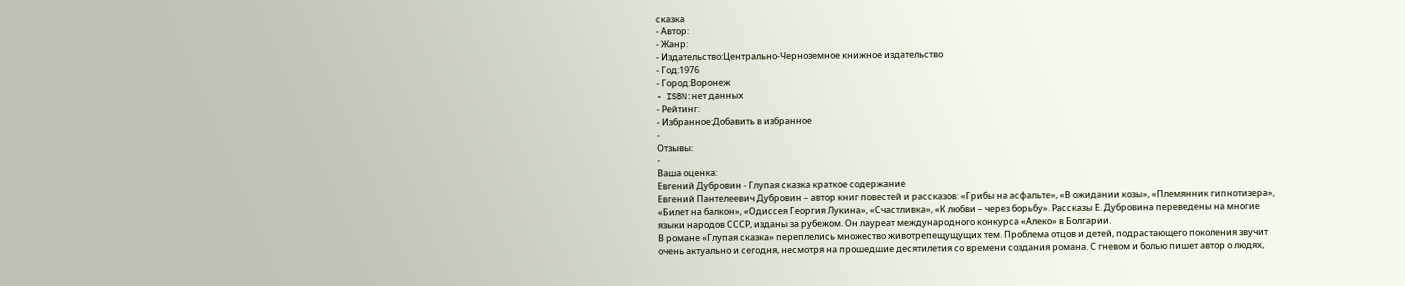сказка
- Автор:
- Жанр:
- Издательство:Центрально-Черноземное книжное издательство
- Год:1976
- Город:Воронеж
- ISBN:нет данных
- Рейтинг:
- Избранное:Добавить в избранное
-
Отзывы:
-
Ваша оценка:
Евгений Дубровин - Глупая сказка краткое содержание
Евгений Пантелеевич Дубровин – автор книг повестей и рассказов: «Грибы на асфальте», «В ожидании козы», «Племянник гипнотизера», «Билет на балкон», «Одиссея Георгия Лукина», «Счастливка», «К любви – через борьбу». Рассказы Е. Дубровина переведены на многие языки народов СССР, изданы за рубежом. Он лауреат международного конкурса «Алеко» в Болгарии.
В романе «Глупая сказка» переплелись множество животрепещущущих тем. Проблема отцов и детей, подрастающего поколения звучит очень актуально и сегодня, несмотря на прошедшие десятилетия со времени создания романа. С гневом и болью пишет автор о людях,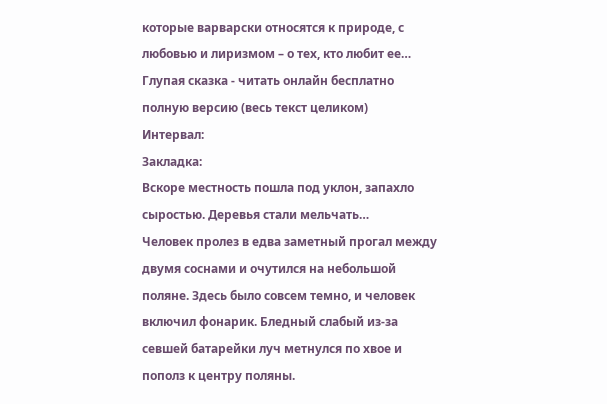которые варварски относятся к природе, с любовью и лиризмом – о тех, кто любит ее…
Глупая сказка - читать онлайн бесплатно полную версию (весь текст целиком)
Интервал:
Закладка:
Вскоре местность пошла под уклон, запахло сыростью. Деревья стали мельчать…
Человек пролез в едва заметный прогал между двумя соснами и очутился на небольшой поляне. Здесь было совсем темно, и человек включил фонарик. Бледный слабый из-за севшей батарейки луч метнулся по хвое и пополз к центру поляны.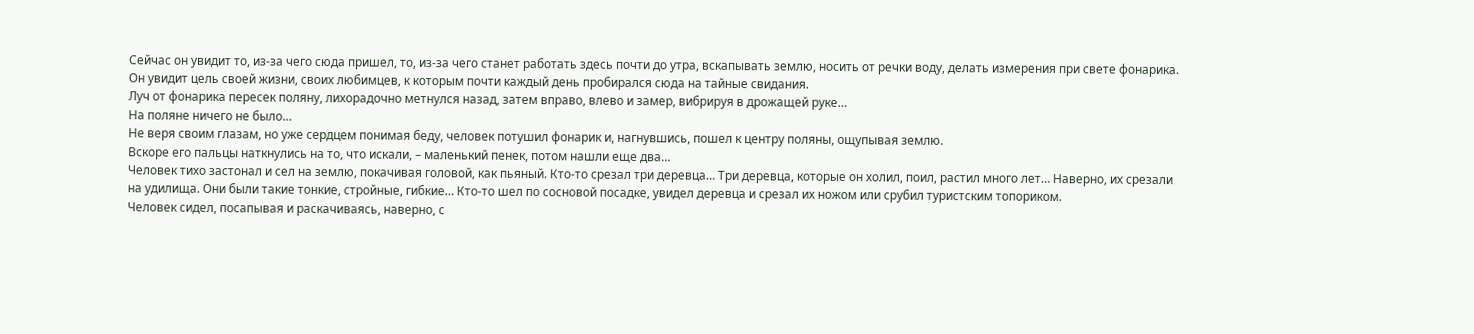Сейчас он увидит то, из-за чего сюда пришел, то, из-за чего станет работать здесь почти до утра, вскапывать землю, носить от речки воду, делать измерения при свете фонарика. Он увидит цель своей жизни, своих любимцев, к которым почти каждый день пробирался сюда на тайные свидания.
Луч от фонарика пересек поляну, лихорадочно метнулся назад, затем вправо, влево и замер, вибрируя в дрожащей руке…
На поляне ничего не было…
Не веря своим глазам, но уже сердцем понимая беду, человек потушил фонарик и, нагнувшись, пошел к центру поляны, ощупывая землю.
Вскоре его пальцы наткнулись на то, что искали, – маленький пенек, потом нашли еще два…
Человек тихо застонал и сел на землю, покачивая головой, как пьяный. Кто-то срезал три деревца… Три деревца, которые он холил, поил, растил много лет… Наверно, их срезали на удилища. Они были такие тонкие, стройные, гибкие… Кто-то шел по сосновой посадке, увидел деревца и срезал их ножом или срубил туристским топориком.
Человек сидел, посапывая и раскачиваясь, наверно, с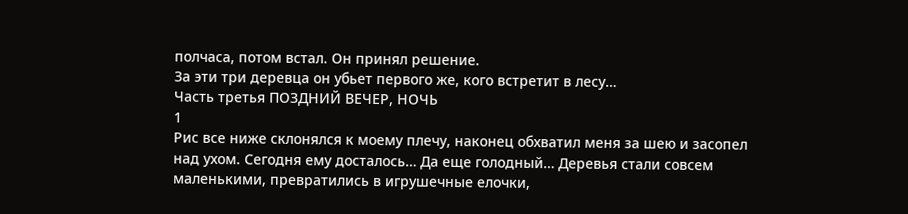полчаса, потом встал. Он принял решение.
За эти три деревца он убьет первого же, кого встретит в лесу…
Часть третья ПОЗДНИЙ ВЕЧЕР, НОЧЬ
1
Рис все ниже склонялся к моему плечу, наконец обхватил меня за шею и засопел над ухом. Сегодня ему досталось… Да еще голодный… Деревья стали совсем маленькими, превратились в игрушечные елочки,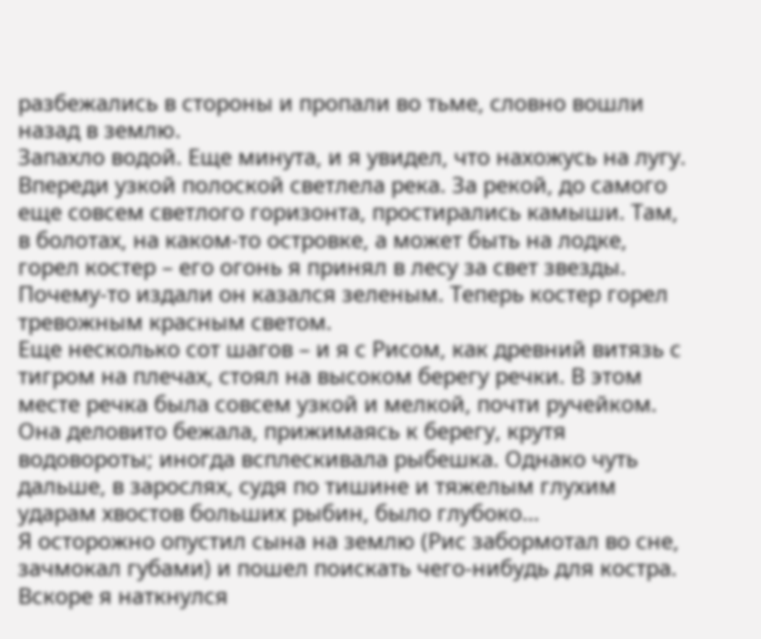разбежались в стороны и пропали во тьме, словно вошли назад в землю.
Запахло водой. Еще минута, и я увидел, что нахожусь на лугу. Впереди узкой полоской светлела река. За рекой, до самого еще совсем светлого горизонта, простирались камыши. Там, в болотах, на каком-то островке, а может быть на лодке, горел костер – его огонь я принял в лесу за свет звезды. Почему-то издали он казался зеленым. Теперь костер горел тревожным красным светом.
Еще несколько сот шагов – и я с Рисом, как древний витязь с тигром на плечах, стоял на высоком берегу речки. В этом месте речка была совсем узкой и мелкой, почти ручейком. Она деловито бежала, прижимаясь к берегу, крутя водовороты; иногда всплескивала рыбешка. Однако чуть дальше, в зарослях, судя по тишине и тяжелым глухим ударам хвостов больших рыбин, было глубоко…
Я осторожно опустил сына на землю (Рис забормотал во сне, зачмокал губами) и пошел поискать чего-нибудь для костра. Вскоре я наткнулся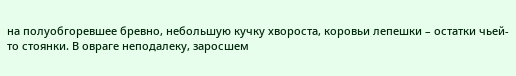на полуобгоревшее бревно, небольшую кучку хвороста, коровьи лепешки – остатки чьей-то стоянки. В овраге неподалеку, заросшем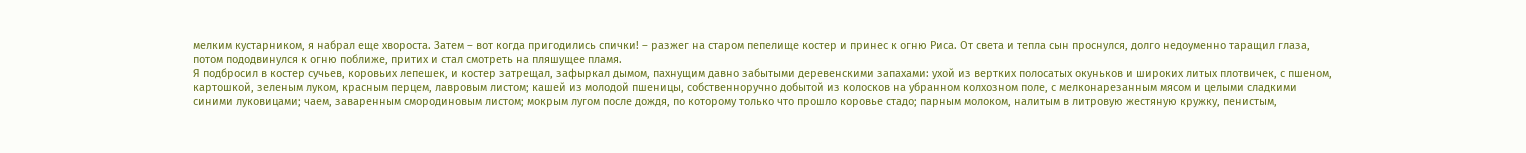мелким кустарником, я набрал еще хвороста. Затем – вот когда пригодились спички! – разжег на старом пепелище костер и принес к огню Риса. От света и тепла сын проснулся, долго недоуменно таращил глаза, потом пододвинулся к огню поближе, притих и стал смотреть на пляшущее пламя.
Я подбросил в костер сучьев, коровьих лепешек, и костер затрещал, зафыркал дымом, пахнущим давно забытыми деревенскими запахами: ухой из вертких полосатых окуньков и широких литых плотвичек, с пшеном, картошкой, зеленым луком, красным перцем, лавровым листом; кашей из молодой пшеницы, собственноручно добытой из колосков на убранном колхозном поле, с мелконарезанным мясом и целыми сладкими синими луковицами; чаем, заваренным смородиновым листом; мокрым лугом после дождя, по которому только что прошло коровье стадо; парным молоком, налитым в литровую жестяную кружку, пенистым,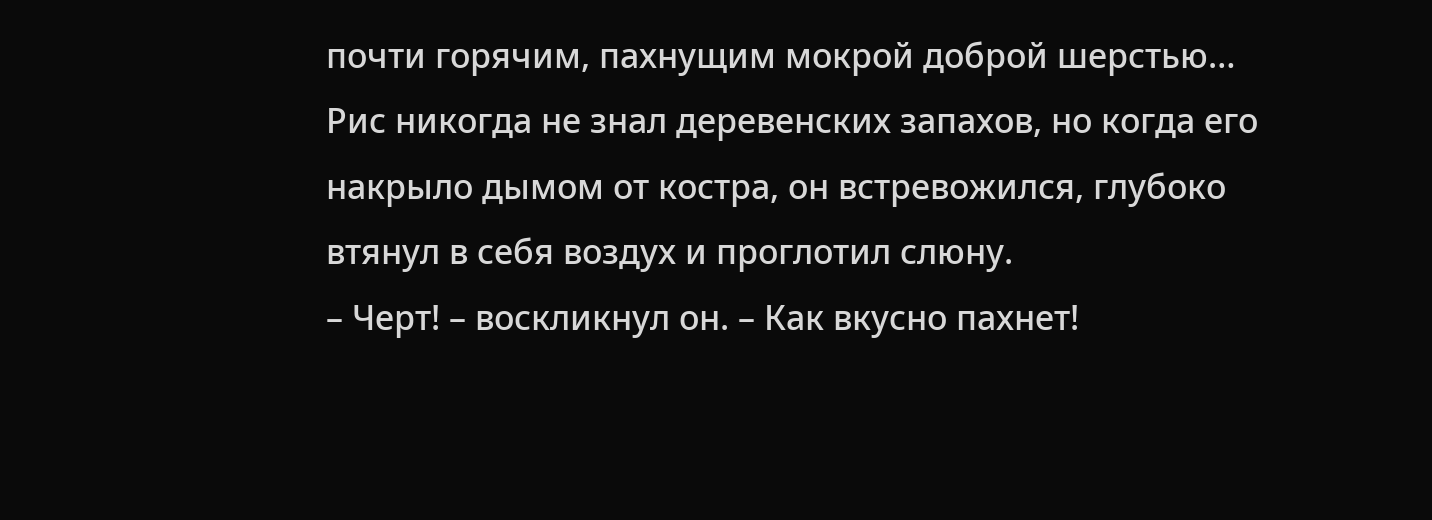почти горячим, пахнущим мокрой доброй шерстью…
Рис никогда не знал деревенских запахов, но когда его накрыло дымом от костра, он встревожился, глубоко втянул в себя воздух и проглотил слюну.
– Черт! – воскликнул он. – Как вкусно пахнет!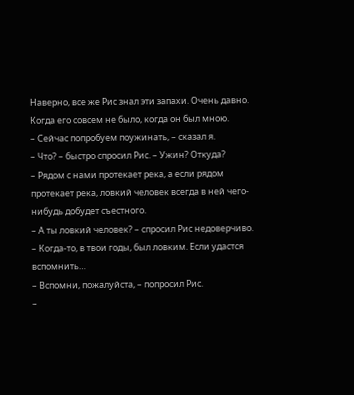Наверно, все же Рис знал эти запахи. Очень давно. Когда его совсем не было, когда он был мною.
– Сейчас попробуем поужинать, – сказал я.
– Что? – быстро спросил Рис. – Ужин? Откуда?
– Рядом с нами протекает река, а если рядом протекает река, ловкий человек всегда в ней чего-нибудь добудет съестного.
– А ты ловкий человек? – спросил Рис недоверчиво.
– Когда-то, в твои годы, был ловким. Если удастся вспомнить…
– Вспомни, пожалуйста, – попросил Рис.
–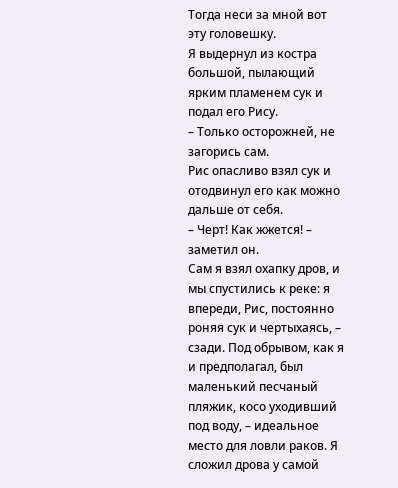Тогда неси за мной вот эту головешку.
Я выдернул из костра большой, пылающий ярким пламенем сук и подал его Рису.
– Только осторожней, не загорись сам.
Рис опасливо взял сук и отодвинул его как можно дальше от себя.
– Черт! Как жжется! – заметил он.
Сам я взял охапку дров, и мы спустились к реке: я впереди, Рис, постоянно роняя сук и чертыхаясь, – сзади. Под обрывом, как я и предполагал, был маленький песчаный пляжик, косо уходивший под воду, – идеальное место для ловли раков. Я сложил дрова у самой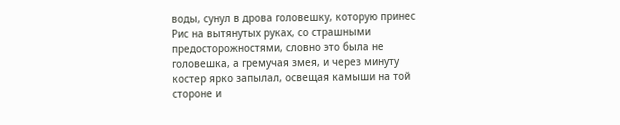воды, сунул в дрова головешку, которую принес Рис на вытянутых руках, со страшными предосторожностями, словно это была не головешка, а гремучая змея, и через минуту костер ярко запылал, освещая камыши на той стороне и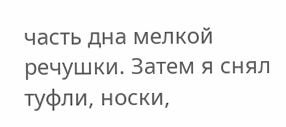часть дна мелкой речушки. Затем я снял туфли, носки,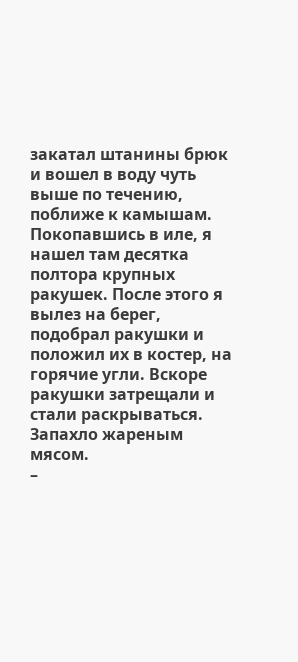закатал штанины брюк и вошел в воду чуть выше по течению, поближе к камышам. Покопавшись в иле, я нашел там десятка полтора крупных ракушек. После этого я вылез на берег, подобрал ракушки и положил их в костер, на горячие угли. Вскоре ракушки затрещали и стали раскрываться. Запахло жареным мясом.
–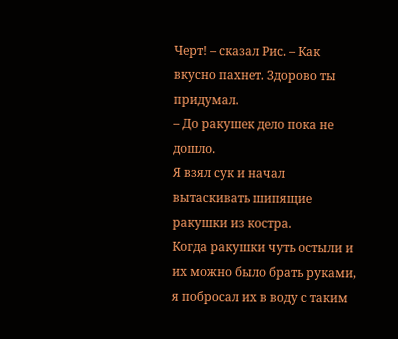Черт! – сказал Рис. – Как вкусно пахнет. Здорово ты придумал.
– До ракушек дело пока не дошло.
Я взял сук и начал вытаскивать шипящие ракушки из костра.
Когда ракушки чуть остыли и их можно было брать руками, я побросал их в воду с таким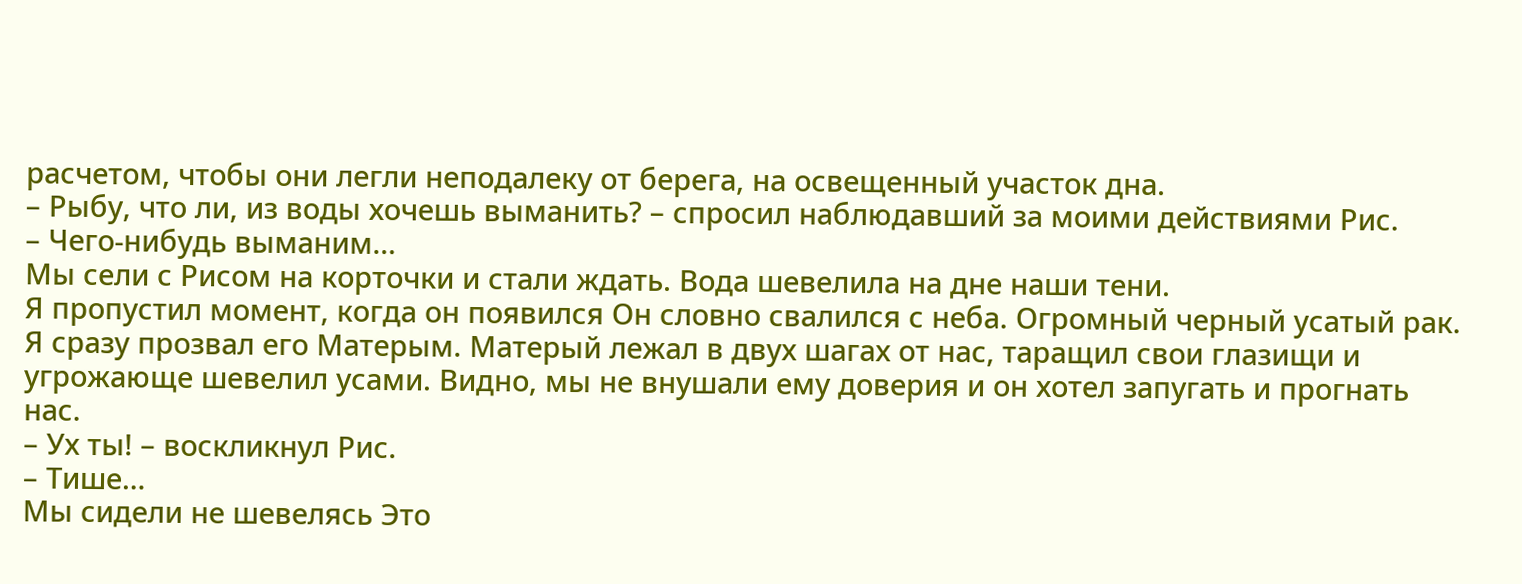расчетом, чтобы они легли неподалеку от берега, на освещенный участок дна.
– Рыбу, что ли, из воды хочешь выманить? – спросил наблюдавший за моими действиями Рис.
– Чего-нибудь выманим…
Мы сели с Рисом на корточки и стали ждать. Вода шевелила на дне наши тени.
Я пропустил момент, когда он появился Он словно свалился с неба. Огромный черный усатый рак. Я сразу прозвал его Матерым. Матерый лежал в двух шагах от нас, таращил свои глазищи и угрожающе шевелил усами. Видно, мы не внушали ему доверия и он хотел запугать и прогнать нас.
– Ух ты! – воскликнул Рис.
– Тише…
Мы сидели не шевелясь Это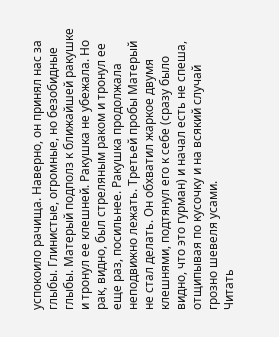успокоило рачища. Наверно, он принял нас за глыбы. Глинистые, огромные, но безобидные глыбы. Матерый подполз к ближайшей ракушке и тронул ее клешней. Ракушка не убежала. Но рак, видно, был стреляным раком и тронул ее еще раз, посильнее. Ракушка продолжала неподвижно лежать. Третьей пробы Матерый не стал делать. Он обхватил жаркое двумя клешнями, подтянул его к себе (сразу было видно, что это гурман) и начал есть не спеша, отщипывая по кусочку и на всякий случай грозно шевеля усами.
Читать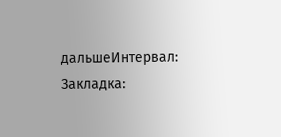дальшеИнтервал:
Закладка: